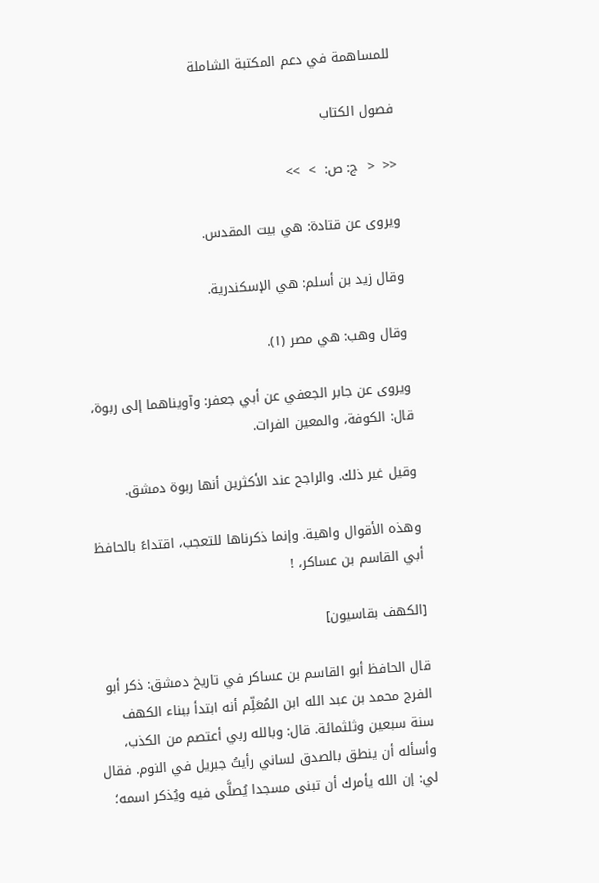للمساهمة في دعم المكتبة الشاملة

فصول الكتاب

<<  <  ج: ص:  >  >>

ويروى عن قتادة: هي بيت المقدس.

وقال زيد بن أسلم: هي الإسكندرية.

وقال وهب: هي مصر (١).

ويروى عن جابر الجعفي عن أبي جعفر: وآويناهما إلى ربوة، قال: الكوفة، والمعين الفرات.

وقيل غير ذلك. والراجح عند الأكثرين أنها ربوة دمشق.

وهذه الأقوال واهية. وإنما ذكرناها للتعجب، اقتداءً بالحافظ أبي القاسم بن عساكر، !

[الكهف بقاسيون]

قال الحافظ أبو القاسم بن عساكر في تاريخ دمشق: ذكر أبو الفرج محمد بن عبد الله ابن المُعَلِّم أنه ابتدأ ببناء الكهف سنة سبعين وثلثمائة. قال: وبالله ربي أعتصم من الكذب، وأسأله أن ينطق بالصدق لساني رأيتُ جبريل في النوم. فقال لي: إن الله يأمرك أن تبنى مسجدا يُصلَّى فيه ويُذكر اسمه؛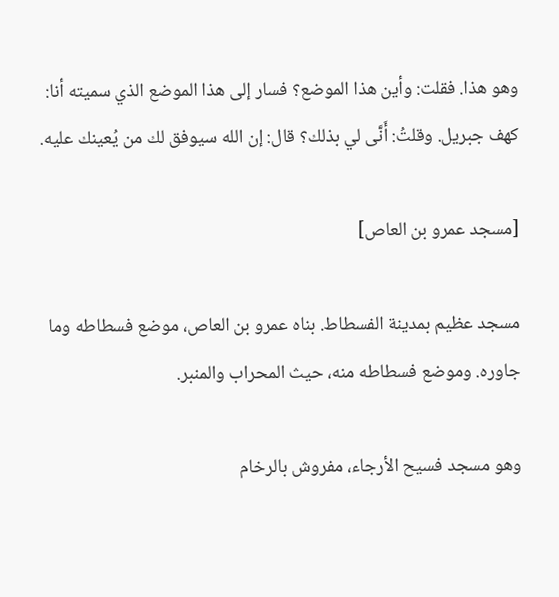وهو هذا. فقلت: وأين هذا الموضع؟ فسار إلى هذا الموضع الذي سميته أنا: كهف جبريل. وقلتُ: أَنَّى لي بذلك؟ قال: إن الله سيوفق لك من يُعينك عليه.

[مسجد عمرو بن العاص]

مسجد عظيم بمدينة الفسطاط. بناه عمرو بن العاص، موضع فسطاطه وما جاوره. وموضع فسطاطه منه، حيث المحراب والمنبر.

وهو مسجد فسيح الأرجاء، مفروش بالرخام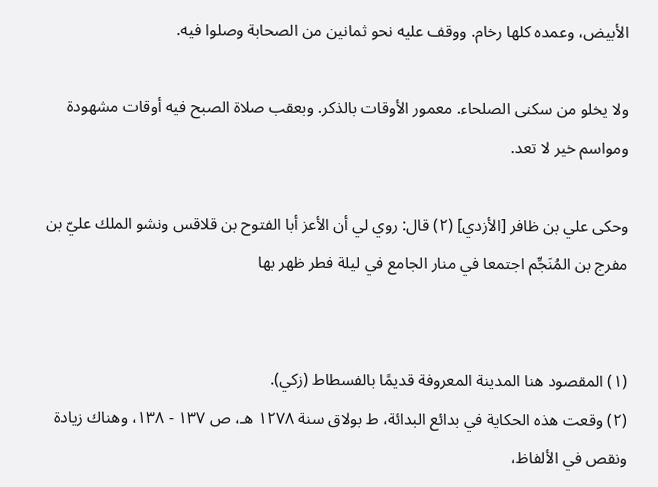الأبيض، وعمده كلها رخام. ووقف عليه نحو ثمانين من الصحابة وصلوا فيه.

ولا يخلو من سكنى الصلحاء. معمور الأوقات بالذكر. وبعقب صلاة الصبح فيه أوقات مشهودة ومواسم خير لا تعد.

وحكى علي بن ظافر [الأزدي] (٢) قال: روي لي أن الأعز أبا الفتوح بن قلاقس ونشو الملك عليّ بن مفرج بن المُنَجِّم اجتمعا في منار الجامع في ليلة فطر ظهر بها


(١) المقصود هنا المدينة المعروفة قديمًا بالفسطاط (زكي).
(٢) وقعت هذه الحكاية في بدائع البدائة، ط بولاق سنة ١٢٧٨ هـ، ص ١٣٧ - ١٣٨، وهناك زيادة ونقص في الألفاظ،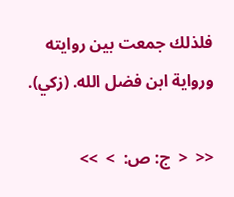فلذلك جمعت بين روايته ورواية ابن فضل الله. (زكي).

<<  <  ج: ص:  >  >>